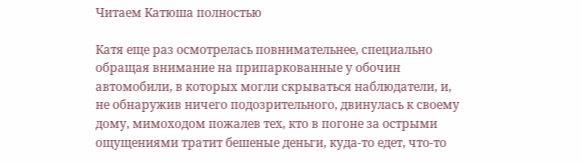Читаем Катюша полностью

Катя еще раз осмотрелась повнимательнее, специально обращая внимание на припаркованные у обочин автомобили, в которых могли скрываться наблюдатели, и, не обнаружив ничего подозрительного, двинулась к своему дому, мимоходом пожалев тех, кто в погоне за острыми ощущениями тратит бешеные деньги, куда-то едет, что-то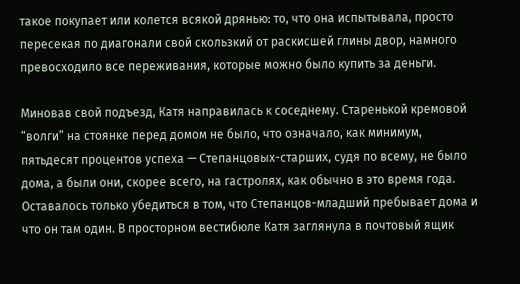такое покупает или колется всякой дрянью: то, что она испытывала, просто пересекая по диагонали свой скользкий от раскисшей глины двор, намного превосходило все переживания, которые можно было купить за деньги.

Миновав свой подъезд, Катя направилась к соседнему. Старенькой кремовой “волги” на стоянке перед домом не было, что означало, как минимум, пятьдесят процентов успеха — Степанцовых-старших, судя по всему, не было дома, а были они, скорее всего, на гастролях, как обычно в это время года. Оставалось только убедиться в том, что Степанцов-младший пребывает дома и что он там один. В просторном вестибюле Катя заглянула в почтовый ящик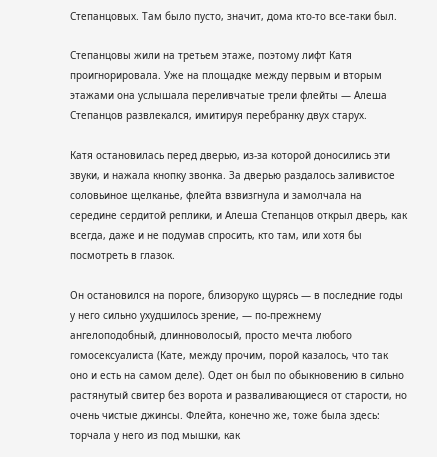Степанцовых. Там было пусто, значит, дома кто-то все-таки был.

Степанцовы жили на третьем этаже, поэтому лифт Катя проигнорировала. Уже на площадке между первым и вторым этажами она услышала переливчатые трели флейты — Алеша Степанцов развлекался, имитируя перебранку двух старух.

Катя остановилась перед дверью, из-за которой доносились эти звуки, и нажала кнопку звонка. За дверью раздалось заливистое соловьиное щелканье, флейта взвизгнула и замолчала на середине сердитой реплики, и Алеша Степанцов открыл дверь, как всегда, даже и не подумав спросить, кто там, или хотя бы посмотреть в глазок.

Он остановился на пороге, близоруко щурясь — в последние годы у него сильно ухудшилось зрение, — по-прежнему ангелоподобный, длинноволосый, просто мечта любого гомосексуалиста (Кате, между прочим, порой казалось, что так оно и есть на самом деле). Одет он был по обыкновению в сильно растянутый свитер без ворота и разваливающиеся от старости, но очень чистые джинсы. Флейта, конечно же, тоже была здесь: торчала у него из под мышки, как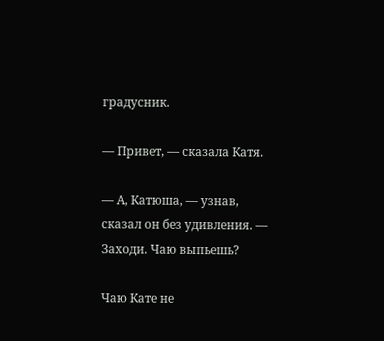градусник.

— Привет, — сказала Катя.

— А, Катюша, — узнав, сказал он без удивления. — Заходи. Чаю выпьешь?

Чаю Кате не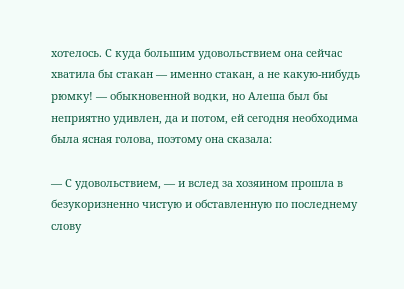хотелось. С куда большим удовольствием она сейчас хватила бы стакан — именно стакан, а не какую-нибудь рюмку! — обыкновенной водки, но Алеша был бы неприятно удивлен, да и потом, ей сегодня необходима была ясная голова, поэтому она сказала:

— С удовольствием, — и вслед за хозяином прошла в безукоризненно чистую и обставленную по последнему слову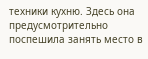техники кухню. Здесь она предусмотрительно поспешила занять место в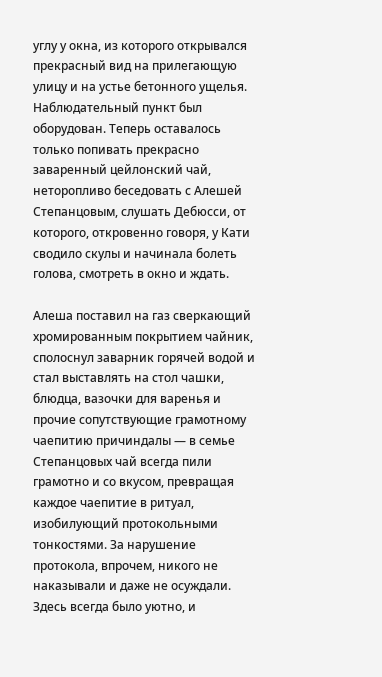углу у окна, из которого открывался прекрасный вид на прилегающую улицу и на устье бетонного ущелья. Наблюдательный пункт был оборудован. Теперь оставалось только попивать прекрасно заваренный цейлонский чай, неторопливо беседовать с Алешей Степанцовым, слушать Дебюсси, от которого, откровенно говоря, у Кати сводило скулы и начинала болеть голова, смотреть в окно и ждать.

Алеша поставил на газ сверкающий хромированным покрытием чайник, сполоснул заварник горячей водой и стал выставлять на стол чашки, блюдца, вазочки для варенья и прочие сопутствующие грамотному чаепитию причиндалы — в семье Степанцовых чай всегда пили грамотно и со вкусом, превращая каждое чаепитие в ритуал, изобилующий протокольными тонкостями. За нарушение протокола, впрочем, никого не наказывали и даже не осуждали. Здесь всегда было уютно, и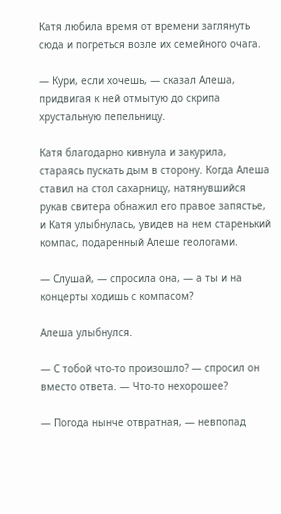Катя любила время от времени заглянуть сюда и погреться возле их семейного очага.

— Кури, если хочешь, — сказал Алеша, придвигая к ней отмытую до скрипа хрустальную пепельницу.

Катя благодарно кивнула и закурила, стараясь пускать дым в сторону. Когда Алеша ставил на стол сахарницу, натянувшийся рукав свитера обнажил его правое запястье, и Катя улыбнулась, увидев на нем старенький компас, подаренный Алеше геологами.

— Слушай, — спросила она, — а ты и на концерты ходишь с компасом?

Алеша улыбнулся.

— С тобой что-то произошло? — спросил он вместо ответа. — Что-то нехорошее?

— Погода нынче отвратная, — невпопад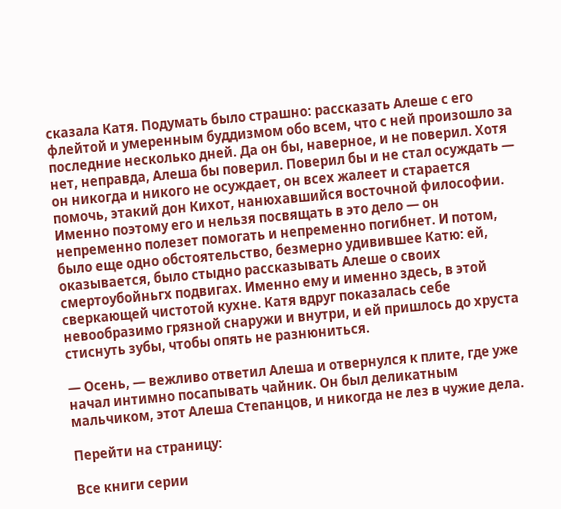сказала Катя. Подумать было страшно: рассказать Алеше с его флейтой и умеренным буддизмом обо всем, что с ней произошло за последние несколько дней. Да он бы, наверное, и не поверил. Хотя нет, неправда, Алеша бы поверил. Поверил бы и не стал осуждать — он никогда и никого не осуждает, он всех жалеет и старается помочь, этакий дон Кихот, нанюхавшийся восточной философии. Именно поэтому его и нельзя посвящать в это дело — он непременно полезет помогать и непременно погибнет. И потом, было еще одно обстоятельство, безмерно удивившее Катю: ей, оказывается, было стыдно рассказывать Алеше о своих смертоубойньгх подвигах. Именно ему и именно здесь, в этой сверкающей чистотой кухне. Катя вдруг показалась себе невообразимо грязной снаружи и внутри, и ей пришлось до хруста стиснуть зубы, чтобы опять не разнюниться.

— Осень, — вежливо ответил Алеша и отвернулся к плите, где уже начал интимно посапывать чайник. Он был деликатным мальчиком, этот Алеша Степанцов, и никогда не лез в чужие дела.

Перейти на страницу:

Все книги серии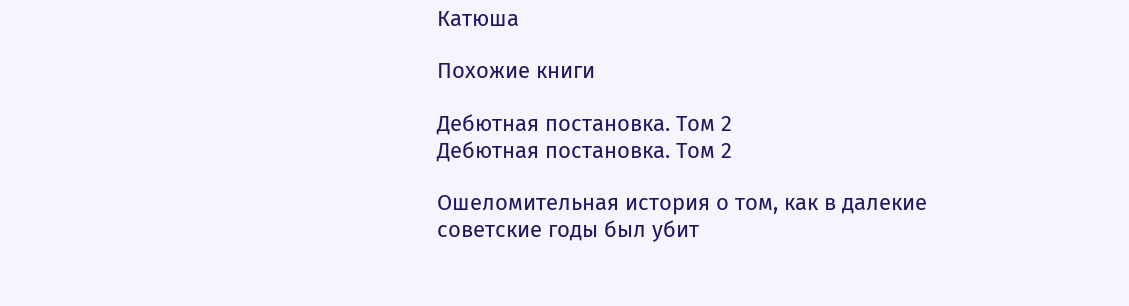Катюша

Похожие книги

Дебютная постановка. Том 2
Дебютная постановка. Том 2

Ошеломительная история о том, как в далекие советские годы был убит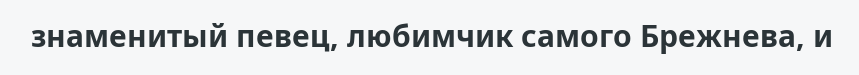знаменитый певец, любимчик самого Брежнева, и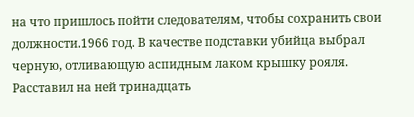на что пришлось пойти следователям, чтобы сохранить свои должности.1966 год. В качестве подставки убийца выбрал черную, отливающую аспидным лаком крышку рояля. Расставил на ней тринадцать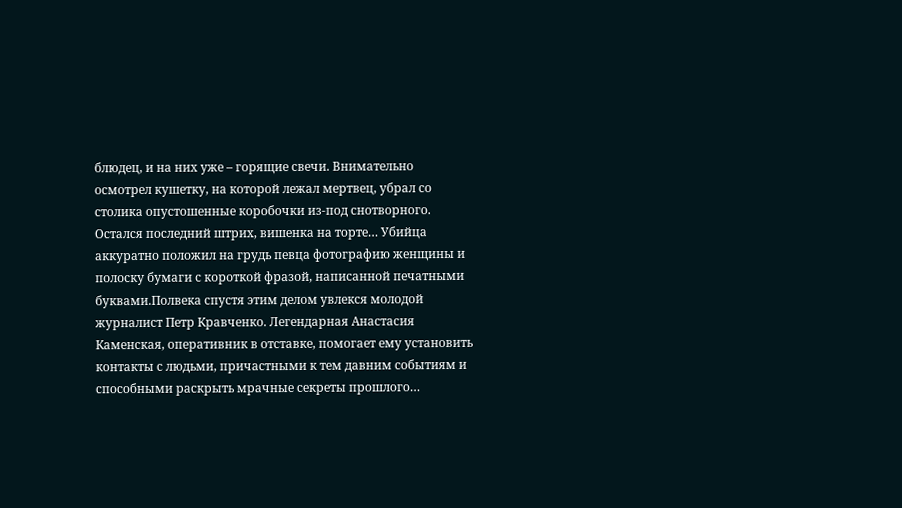блюдец, и на них уже – горящие свечи. Внимательно осмотрел кушетку, на которой лежал мертвец, убрал со столика опустошенные коробочки из-под снотворного. Остался последний штрих, вишенка на торте… Убийца аккуратно положил на грудь певца фотографию женщины и полоску бумаги с короткой фразой, написанной печатными буквами.Полвека спустя этим делом увлекся молодой журналист Петр Кравченко. Легендарная Анастасия Каменская, оперативник в отставке, помогает ему установить контакты с людьми, причастными к тем давним событиям и способными раскрыть мрачные секреты прошлого…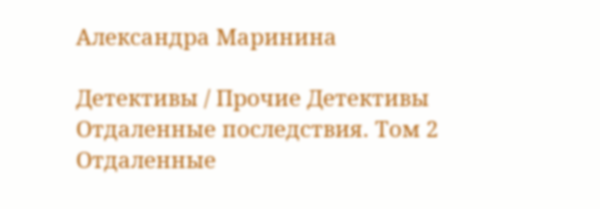Александра Маринина

Детективы / Прочие Детективы
Отдаленные последствия. Том 2
Отдаленные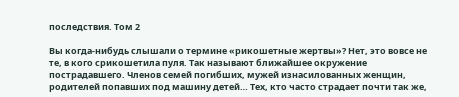последствия. Том 2

Вы когда-нибудь слышали о термине «рикошетные жертвы»? Нет, это вовсе не те, в кого срикошетила пуля. Так называют ближайшее окружение пострадавшего. Членов семей погибших, мужей изнасилованных женщин, родителей попавших под машину детей… Тех, кто часто страдает почти так же,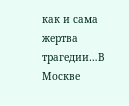как и сама жертва трагедии…В Москве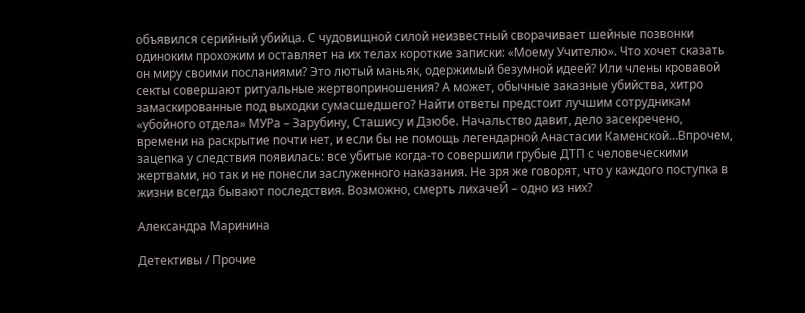объявился серийный убийца. С чудовищной силой неизвестный сворачивает шейные позвонки одиноким прохожим и оставляет на их телах короткие записки: «Моему Учителю». Что хочет сказать он миру своими посланиями? Это лютый маньяк, одержимый безумной идеей? Или члены кровавой секты совершают ритуальные жертвоприношения? А может, обычные заказные убийства, хитро замаскированные под выходки сумасшедшего? Найти ответы предстоит лучшим сотрудникам «убойного отдела» МУРа – Зарубину, Сташису и Дзюбе. Начальство давит, дело засекречено, времени на раскрытие почти нет, и если бы не помощь легендарной Анастасии Каменской…Впрочем, зацепка у следствия появилась: все убитые когда-то совершили грубые ДТП с человеческими жертвами, но так и не понесли заслуженного наказания. Не зря же говорят, что у каждого поступка в жизни всегда бывают последствия. Возможно, смерть лихачеЙ – одно из них?

Александра Маринина

Детективы / Прочие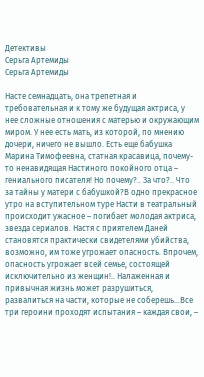Детективы
Серьга Артемиды
Серьга Артемиды

Насте семнадцать, она трепетная и требовательная и к тому же будущая актриса, у нее сложные отношения с матерью и окружающим миром. У нее есть мать, из которой, по мнению дочери, ничего не вышло. Есть еще бабушка Марина Тимофеевна, статная красавица, почему-то ненавидящая Настиного покойного отца – гениального писателя! Но почему?.. За что?.. Что за тайны у матери с бабушкой?В одно прекрасное утро на вступительном туре Насти в театральный происходит ужасное – погибает молодая актриса, звезда сериалов. Настя с приятелем Даней становятся практически свидетелями убийства, возможно, им тоже угрожает опасность. Впрочем, опасность угрожает всей семье, состоящей исключительно из женщин!.. Налаженная и привычная жизнь может разрушиться, развалиться на части, которые не соберешь…Все три героини проходят испытания – каждая свои, –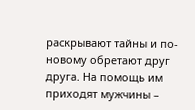раскрывают тайны и по-новому обретают друг друга. На помощь им приходят мужчины –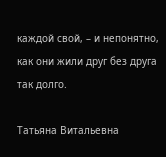каждой свой, – и непонятно, как они жили друг без друга так долго.

Татьяна Витальевна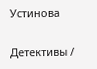Устинова

Детективы /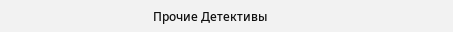Прочие Детективы